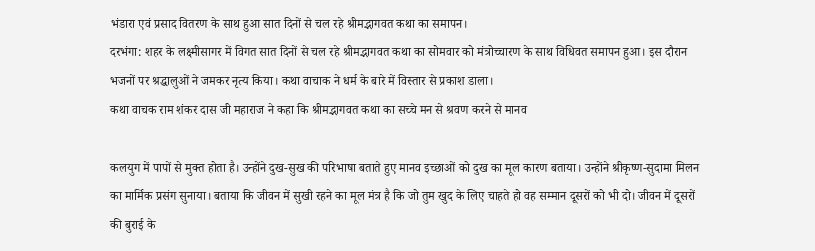भंडारा एवं प्रसाद वितरण के साथ हुआ सात दिनों से चल रहे श्रीमद्भागवत कथा का समापन।
दरभंगा: शहर के लक्ष्मीसागर में विगत सात दिनों से चल रहे श्रीमद्भागवत कथा का सोमवार को मंत्रोच्चारण के साथ विधिवत समापन हुआ। इस दौरान भजनों पर श्रद्धालुओं ने जमकर नृत्य किया। कथा वाचाक ने धर्म के बारे में विस्तार से प्रकाश डाला।
कथा वाचक राम शंकर दास जी महाराज ने कहा कि श्रीमद्भागवत कथा का सच्चे मन से श्रवण करने से मानव

कलयुग में पापों से मुक्त होता है। उन्होंने दुख-सुख की परिभाषा बताते हुए मानव इच्छाओं को दुख का मूल कारण बताया। उन्होंने श्रीकृष्ण-सुदामा मिलन का मार्मिक प्रसंग सुनाया। बताया कि जीवन में सुखी रहने का मूल मंत्र है कि जो तुम खुद के लिए चाहते हो वह सम्मान दूसरों को भी दो। जीवन में दूसरों की बुराई के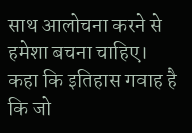साथ आलोचना करने से हमेशा बचना चाहिए। कहा कि इतिहास गवाह है कि जो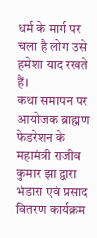धर्म के मार्ग पर चला है लोग उसे हमेशा याद रखते हैं।
कथा समापन पर आयोजक ब्राह्मण फेडरेशन के महामंत्री राजीव कुमार झा द्वारा भंडारा एवं प्रसाद वितरण कार्यक्रम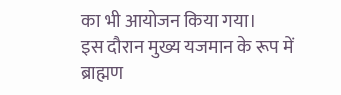का भी आयोजन किया गया।
इस दौरान मुख्य यजमान के रूप में ब्राह्मण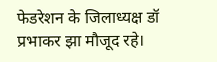फेडरेशन के जिलाध्यक्ष डॉ प्रभाकर झा मौजूद रहे।